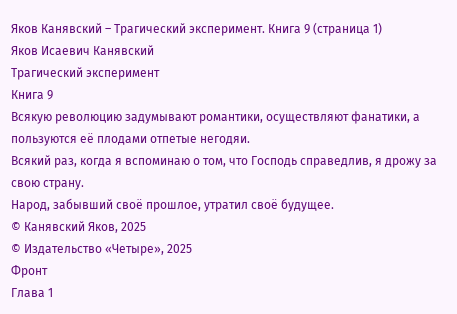Яков Канявский – Трагический эксперимент. Книга 9 (страница 1)
Яков Исаевич Канявский
Трагический эксперимент
Книга 9
Всякую революцию задумывают романтики, осуществляют фанатики, а пользуются её плодами отпетые негодяи.
Всякий раз, когда я вспоминаю о том, что Господь справедлив, я дрожу за свою страну.
Народ, забывший своё прошлое, утратил своё будущее.
© Канявский Яков, 2025
© Издательство «Четыре», 2025
Фронт
Глава 1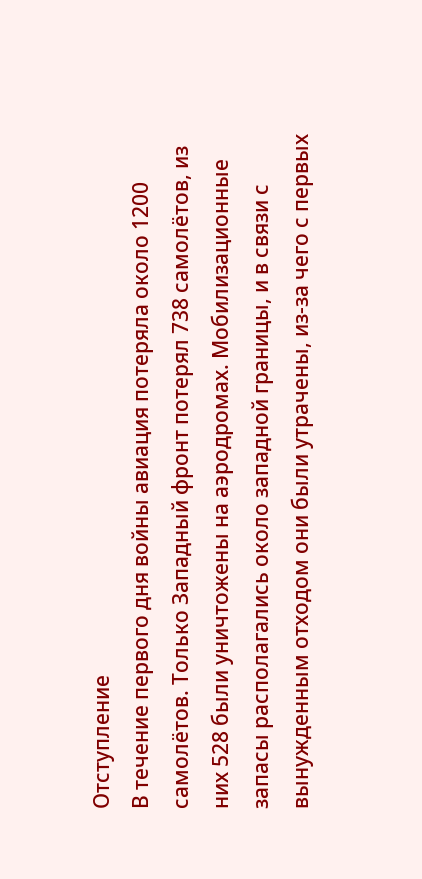Отступление
В течение первого дня войны авиация потеряла около 1200 самолётов. Только Западный фронт потерял 738 самолётов, из них 528 были уничтожены на аэродромах. Мобилизационные запасы располагались около западной границы, и в связи с вынужденным отходом они были утрачены, из-за чего с первых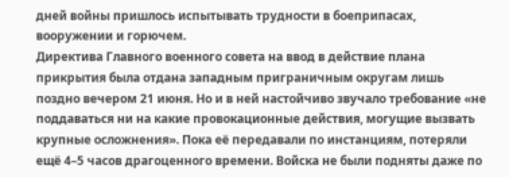дней войны пришлось испытывать трудности в боеприпасах, вооружении и горючем.
Директива Главного военного совета на ввод в действие плана прикрытия была отдана западным приграничным округам лишь поздно вечером 21 июня. Но и в ней настойчиво звучало требование «не поддаваться ни на какие провокационные действия, могущие вызвать крупные осложнения». Пока её передавали по инстанциям, потеряли ещё 4–5 часов драгоценного времени. Войска не были подняты даже по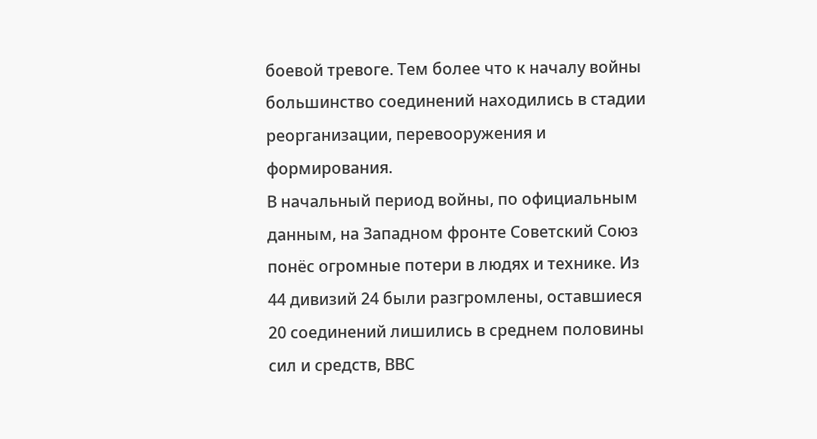боевой тревоге. Тем более что к началу войны большинство соединений находились в стадии реорганизации, перевооружения и формирования.
В начальный период войны, по официальным данным, на Западном фронте Советский Союз понёс огромные потери в людях и технике. Из 44 дивизий 24 были разгромлены, оставшиеся 20 соединений лишились в среднем половины сил и средств, ВВС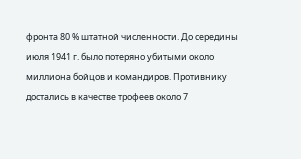фронта 80 % штатной численности. До середины июля 1941 г. было потеряно убитыми около миллиона бойцов и командиров. Противнику достались в качестве трофеев около 7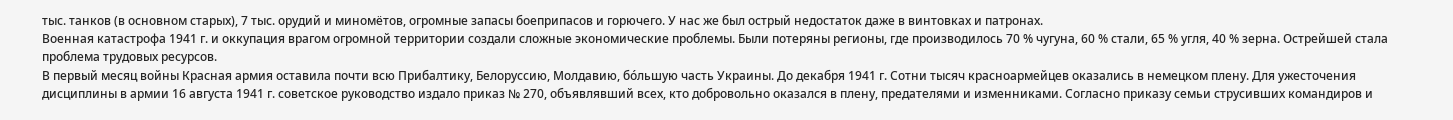тыс. танков (в основном старых), 7 тыс. орудий и миномётов, огромные запасы боеприпасов и горючего. У нас же был острый недостаток даже в винтовках и патронах.
Военная катастрофа 1941 г. и оккупация врагом огромной территории создали сложные экономические проблемы. Были потеряны регионы, где производилось 70 % чугуна, 60 % стали, 65 % угля, 40 % зерна. Острейшей стала проблема трудовых ресурсов.
В первый месяц войны Красная армия оставила почти всю Прибалтику, Белоруссию, Молдавию, бóльшую часть Украины. До декабря 1941 г. Сотни тысяч красноармейцев оказались в немецком плену. Для ужесточения дисциплины в армии 16 августа 1941 г. советское руководство издало приказ № 270, объявлявший всех, кто добровольно оказался в плену, предателями и изменниками. Согласно приказу семьи струсивших командиров и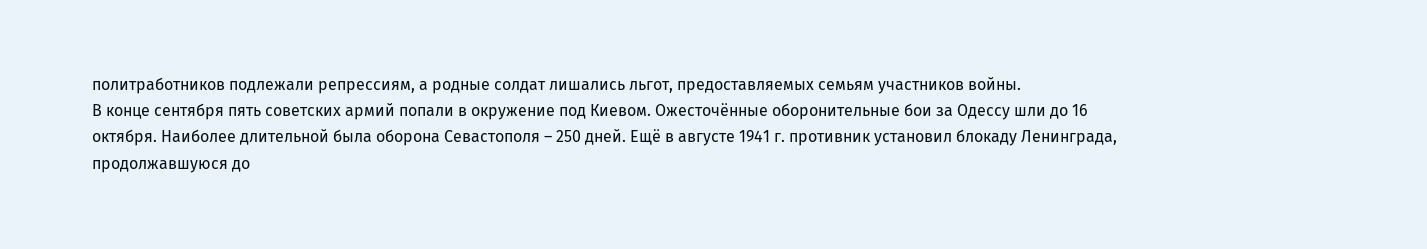политработников подлежали репрессиям, а родные солдат лишались льгот, предоставляемых семьям участников войны.
В конце сентября пять советских армий попали в окружение под Киевом. Ожесточённые оборонительные бои за Одессу шли до 16 октября. Наиболее длительной была оборона Севастополя – 250 дней. Ещё в августе 1941 г. противник установил блокаду Ленинграда, продолжавшуюся до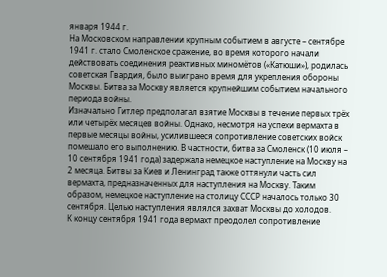января 1944 г.
На Московском направлении крупным событием в августе – сентябре 1941 г. стало Смоленское сражение, во время которого начали действовать соединения реактивных миномётов («Катюши»), родилась советская Гвардия, было выиграно время для укрепления обороны Москвы. Битва за Москву является крупнейшим событием начального периода войны.
Изначально Гитлер предполагал взятие Москвы в течение первых трёх или четырёх месяцев войны. Однако, несмотря на успехи вермахта в первые месяцы войны, усилившееся сопротивление советских войск помешало его выполнению. В частности, битва за Смоленск (10 июля – 10 сентября 1941 года) задержала немецкое наступление на Москву на 2 месяца. Битвы за Киев и Ленинград также оттянули часть сил вермахта, предназначенных для наступления на Москву. Таким образом, немецкое наступление на столицу СССР началось только 30 сентября. Целью наступления являлся захват Москвы до холодов.
К концу сентября 1941 года вермахт преодолел сопротивление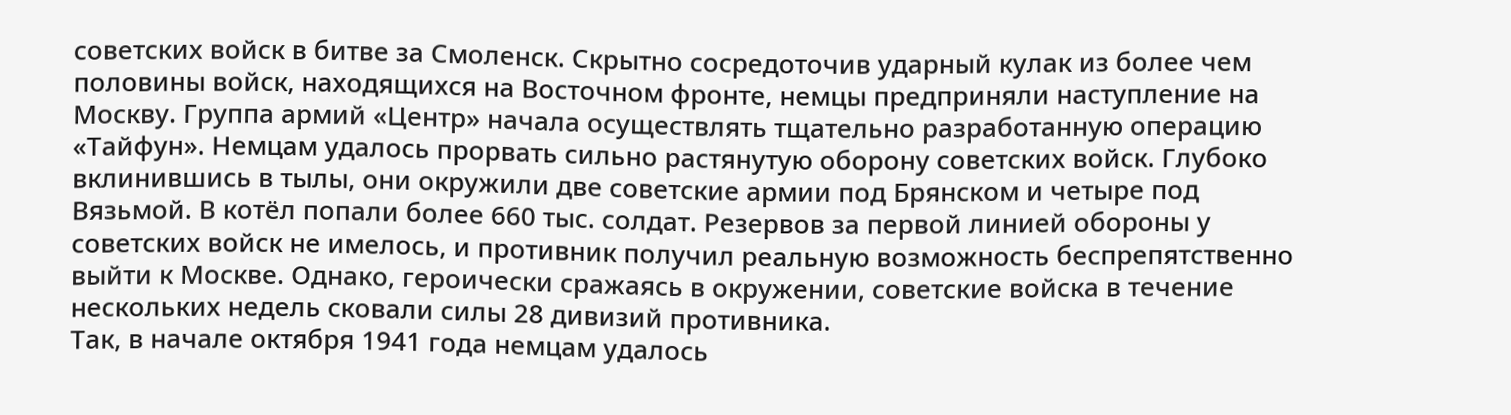советских войск в битве за Смоленск. Скрытно сосредоточив ударный кулак из более чем половины войск, находящихся на Восточном фронте, немцы предприняли наступление на Москву. Группа армий «Центр» начала осуществлять тщательно разработанную операцию «Тайфун». Немцам удалось прорвать сильно растянутую оборону советских войск. Глубоко вклинившись в тылы, они окружили две советские армии под Брянском и четыре под Вязьмой. В котёл попали более 660 тыс. солдат. Резервов за первой линией обороны у советских войск не имелось, и противник получил реальную возможность беспрепятственно выйти к Москве. Однако, героически сражаясь в окружении, советские войска в течение нескольких недель сковали силы 28 дивизий противника.
Так, в начале октября 1941 года немцам удалось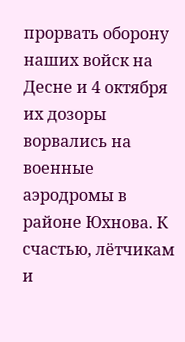прорвать оборону наших войск на Десне и 4 октября их дозоры ворвались на военные аэродромы в районе Юхнова. К счастью, лётчикам и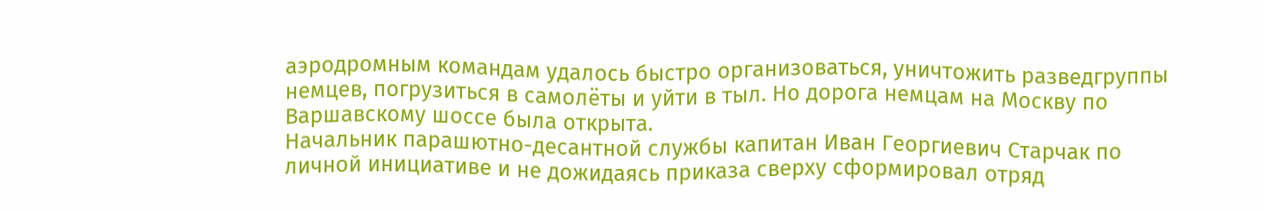аэродромным командам удалось быстро организоваться, уничтожить разведгруппы немцев, погрузиться в самолёты и уйти в тыл. Но дорога немцам на Москву по Варшавскому шоссе была открыта.
Начальник парашютно-десантной службы капитан Иван Георгиевич Старчак по личной инициативе и не дожидаясь приказа сверху сформировал отряд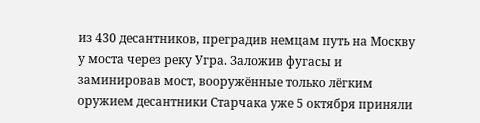из 430 десантников, преградив немцам путь на Москву у моста через реку Угра. Заложив фугасы и заминировав мост, вооружённые только лёгким оружием десантники Старчака уже 5 октября приняли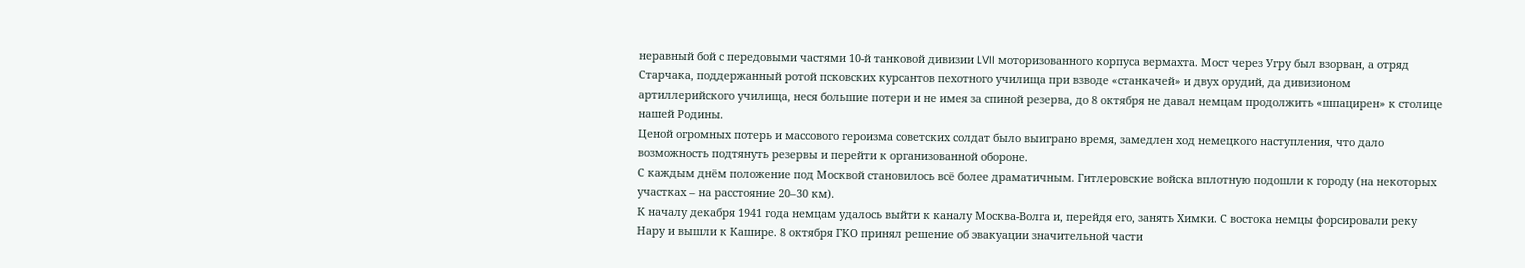неравный бой с передовыми частями 10‐й танковой дивизии LVII моторизованного корпуса вермахта. Мост через Угру был взорван, а отряд Старчака, поддержанный ротой псковских курсантов пехотного училища при взводе «станкачей» и двух орудий, да дивизионом артиллерийского училища, неся большие потери и не имея за спиной резерва, до 8 октября не давал немцам продолжить «шпацирен» к столице нашей Родины.
Ценой огромных потерь и массового героизма советских солдат было выиграно время, замедлен ход немецкого наступления, что дало возможность подтянуть резервы и перейти к организованной обороне.
С каждым днём положение под Москвой становилось всё более драматичным. Гитлеровские войска вплотную подошли к городу (на некоторых участках – на расстояние 20–30 км).
К началу декабря 1941 года немцам удалось выйти к каналу Москва-Волга и, перейдя его, занять Химки. С востока немцы форсировали реку Нару и вышли к Кашире. 8 октября ГКО принял решение об эвакуации значительной части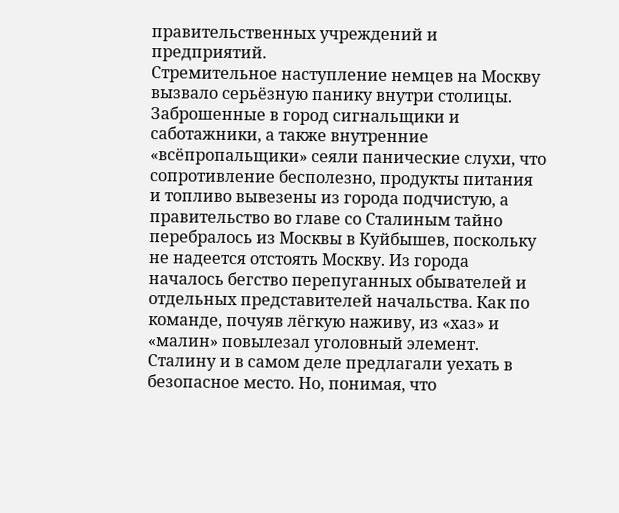правительственных учреждений и предприятий.
Стремительное наступление немцев на Москву вызвало серьёзную панику внутри столицы. Заброшенные в город сигнальщики и саботажники, а также внутренние «всёпропальщики» сеяли панические слухи, что сопротивление бесполезно, продукты питания и топливо вывезены из города подчистую, а правительство во главе со Сталиным тайно перебралось из Москвы в Куйбышев, поскольку не надеется отстоять Москву. Из города началось бегство перепуганных обывателей и отдельных представителей начальства. Как по команде, почуяв лёгкую наживу, из «хаз» и «малин» повылезал уголовный элемент.
Сталину и в самом деле предлагали уехать в безопасное место. Но, понимая, что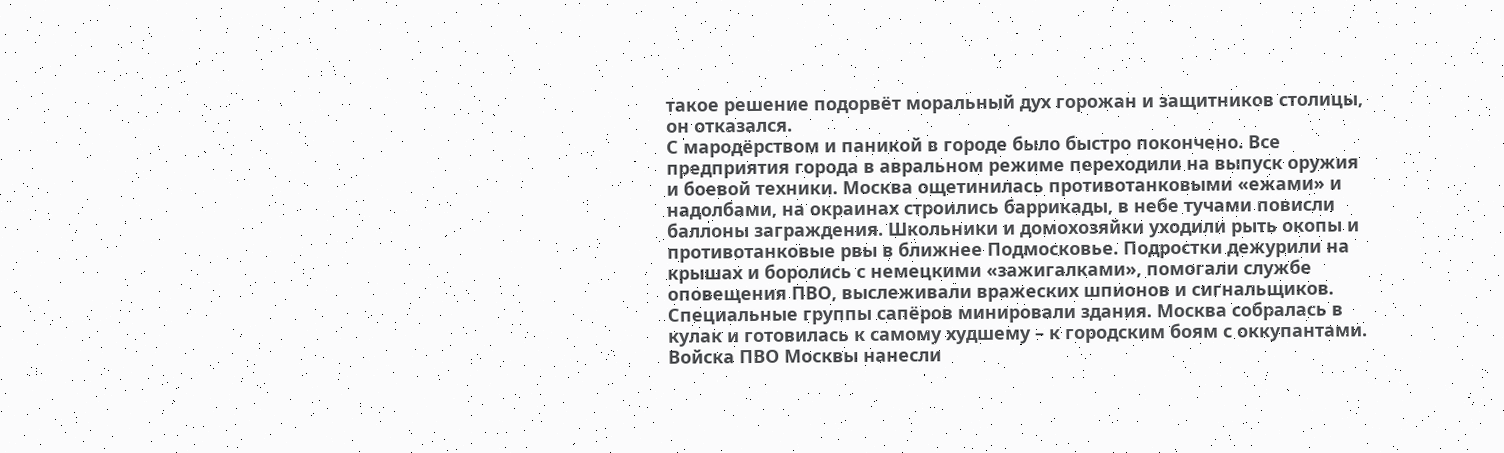такое решение подорвёт моральный дух горожан и защитников столицы, он отказался.
С мародёрством и паникой в городе было быстро покончено. Все предприятия города в авральном режиме переходили на выпуск оружия и боевой техники. Москва ощетинилась противотанковыми «ежами» и надолбами, на окраинах строились баррикады, в небе тучами повисли баллоны заграждения. Школьники и домохозяйки уходили рыть окопы и противотанковые рвы в ближнее Подмосковье. Подростки дежурили на крышах и боролись с немецкими «зажигалками», помогали службе оповещения ПВО, выслеживали вражеских шпионов и сигнальщиков. Специальные группы сапёров минировали здания. Москва собралась в кулак и готовилась к самому худшему – к городским боям с оккупантами.
Войска ПВО Москвы нанесли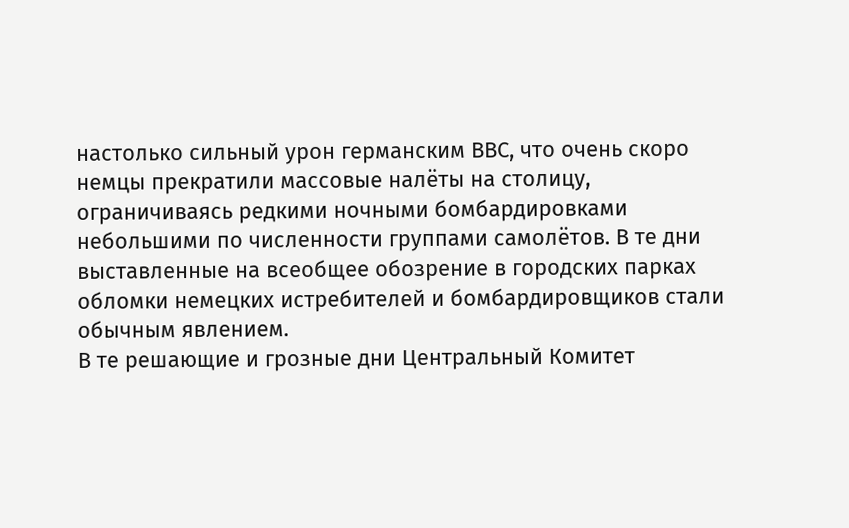настолько сильный урон германским ВВС, что очень скоро немцы прекратили массовые налёты на столицу, ограничиваясь редкими ночными бомбардировками небольшими по численности группами самолётов. В те дни выставленные на всеобщее обозрение в городских парках обломки немецких истребителей и бомбардировщиков стали обычным явлением.
В те решающие и грозные дни Центральный Комитет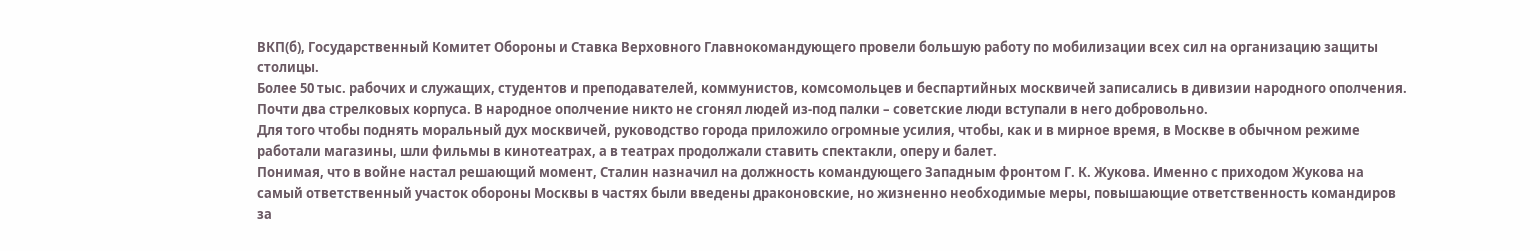ВКП(б), Государственный Комитет Обороны и Ставка Верховного Главнокомандующего провели большую работу по мобилизации всех сил на организацию защиты столицы.
Более 50 тыс. рабочих и служащих, студентов и преподавателей, коммунистов, комсомольцев и беспартийных москвичей записались в дивизии народного ополчения. Почти два стрелковых корпуса. В народное ополчение никто не сгонял людей из-под палки – советские люди вступали в него добровольно.
Для того чтобы поднять моральный дух москвичей, руководство города приложило огромные усилия, чтобы, как и в мирное время, в Москве в обычном режиме работали магазины, шли фильмы в кинотеатрах, а в театрах продолжали ставить спектакли, оперу и балет.
Понимая, что в войне настал решающий момент, Сталин назначил на должность командующего Западным фронтом Г. К. Жукова. Именно с приходом Жукова на самый ответственный участок обороны Москвы в частях были введены драконовские, но жизненно необходимые меры, повышающие ответственность командиров за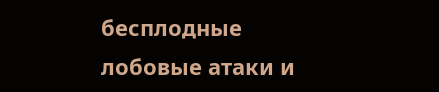бесплодные лобовые атаки и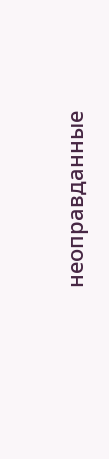неоправданные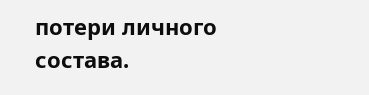потери личного состава.